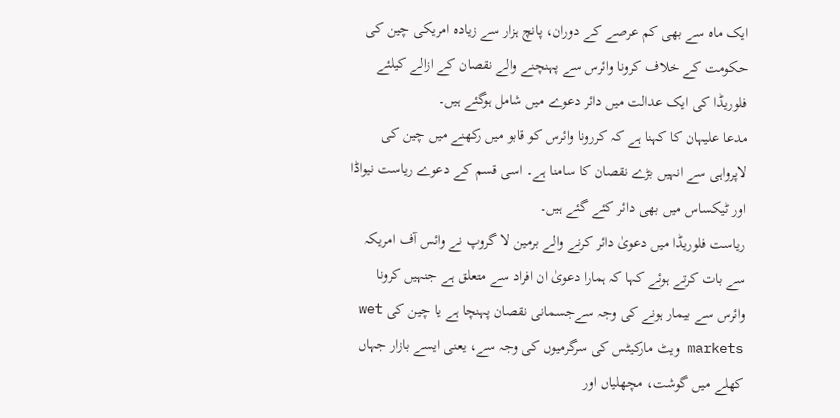ایک ماہ سے بھی کم عرصے کے دوران، پانچ ہزار سے زیادہ امریکی چین کی حکومت کے خلاف کرونا وائرس سے پہنچنے والے نقصان کے ازالے کیلئے فلوریڈا کی ایک عدالت میں دائر دعوے میں شامل ہوگئے ہیں۔
مدعا علیہان کا کہنا ہے کہ کررونا وائرس کو قابو میں رکھنے میں چین کی لاپرواہی سے انہیں بڑے نقصان کا سامنا ہے۔ اسی قسم کے دعوے ریاست نیواڈا اور ٹیکساس میں بھی دائر کئے گئے ہیں۔
ریاست فلوریڈا میں دعویٰ دائر کرنے والے برمین لا گروپ نے وائس آف امریکہ سے بات کرتے ہوئے کہا کہ ہمارا دعویٰ ان افراد سے متعلق ہے جنہیں کرونا وائرس سے بیمار ہونے کی وجہ سےجسمانی نقصان پہنچا ہے یا چین کی wet markets ویٹ مارکیٹس کی سرگرمیوں کی وجہ سے، یعنی ایسے بازار جہاں کھلے میں گوشت، مچھلیاں اور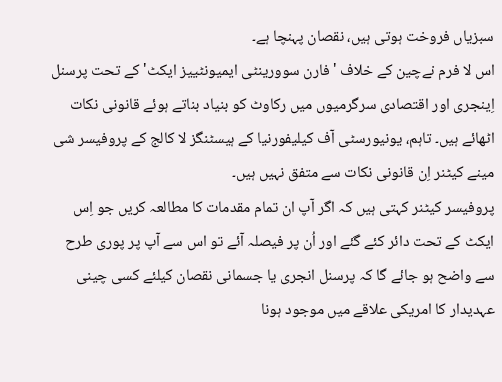سبزیاں فروخت ہوتی ہیں، نقصان پہنچا ہے۔
اس لا فرم نےچین کے خلاف 'فارن سوورینٹی ایمیونٹییز ایکٹ' کے تحت پرسنل اِینجری اور اقتصادی سرگرمیوں میں رکاوٹ کو بنیاد بناتے ہوئے قانونی نکات اٹھائے ہیں۔ تاہم، یونیورسٹی آف کیلیفورنیا کے ہیسٹنگز لا کالج کے پروفیسر شی مینے کیٹنر اِن قانونی نکات سے متفق نہیں ہیں۔
پروفیسر کیٹنر کہتی ہیں کہ اگر آپ ان تمام مقدمات کا مطالعہ کریں جو اِس ایکٹ کے تحت دائر کئے گئے اور اُن پر فیصلہ آئے تو اس سے آپ پر پوری طرح سے واضح ہو جائے گا کہ پرسنل انجری یا جسمانی نقصان کیلئے کسی چینی عہدیدار کا امریکی علاقے میں موجود ہونا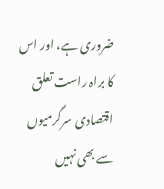ضروری ہے، اور اس کا براہ راست تعلق اقتصادی سرگرمیوں سے بھی نہیں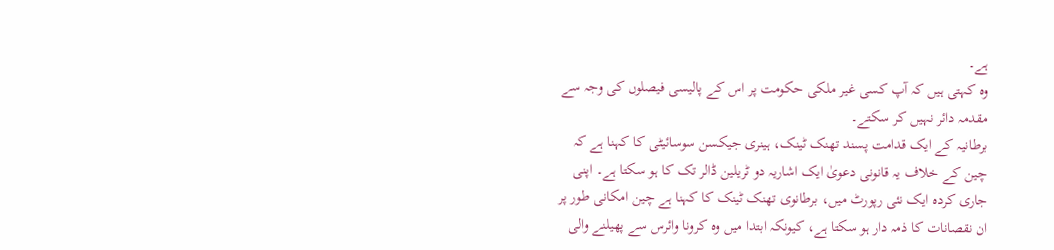ہے۔
وہ کہتی ہیں کہ آپ کسی غیر ملکی حکومت پر اس کے پالیسی فیصلوں کی وجہ سے مقدمہ دائر نہیں کر سکتے۔
برطانیہ کے ایک قدامت پسند تھنک ٹینک، ہینری جیکسن سوسائیٹی کا کہنا ہے کہ چین کے خلاف یہ قانونی دعویٰ ایک اشاریہ دو ٹریلین ڈالر تک کا ہو سکتا ہے۔ اپنی جاری کردہ ایک نئی رپورٹ میں، برطانوی تھنک ٹینک کا کہنا ہے چین امکانی طور پر ان نقصانات کا ذمہ دار ہو سکتا ہے، کیونکہ ابتدا میں وہ کرونا وائرس سے پھیلنے والی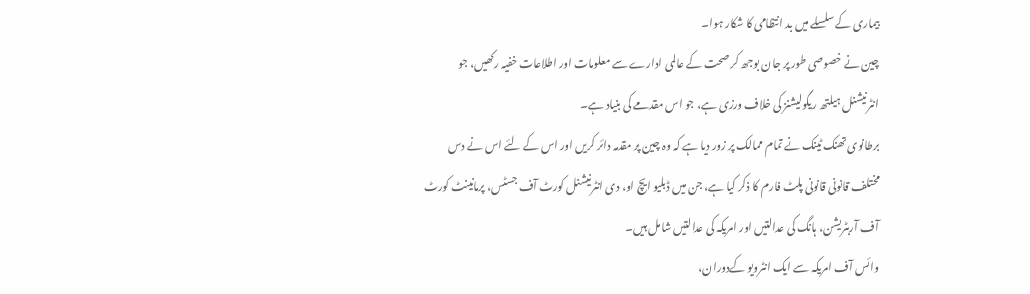بیماری کے سلسلے میں بد انتظامی کا شکار ہوا۔
چین نے خصوصی طور پر جان بوجھ کر صحت کے عالمی ادارے سے معلومات اور اطلاعات خفیہ رکھیں، جو انٹرنیشنل ہیلتھ ریگولیشنز کی خلاف ورزی ہے، جو اس مقدمے کی بنیاد ہے۔
برطانوی تھنک ٹینک نے تمام ممالک پر زور دیا ہے کہ وہ چین پر مقدمہ دائر کریں اور اس کے لئے اس نے دس مختلف قانونی قانونی پلٹ فارم کا ذکر کیا ہے، جن میں ڈبلیو ایچ او، دی انٹرنیشنل کورٹ آف جسٹس، پرمانینٹ کورٹ آف آربٹریشن، ہانگ کی عدالتیں اور امریکہ کی عدالتیں شامل ہیں۔
وائس آف امریکہ سے ایک انٹرویو کےدوران،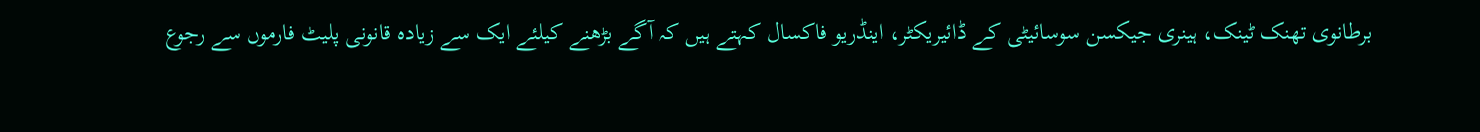برطانوی تھنک ٹینک، ہینری جیکسن سوسائیٹی کے ڈائیریکٹر، اینڈریو فاکسال کہتے ہیں کہ آگے بڑھنے کیلئے ایک سے زیادہ قانونی پلیٹ فارموں سے رجوع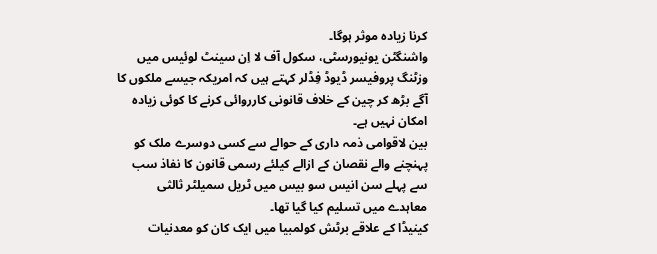کرنا زیادہ موثر ہوگا۔
واشنگٹن یونیورسٹی، سکول آف لا اِن سینٹ لوئیس میں وزٹنگ پروفیسر ڈیوڈ فِڈلر کہتے ہیں کہ امریکہ جیسے ملکوں کا آگے بڑھ کر چین کے خلاف قانونی کارروائی کرنے کا کوئی زیادہ امکان نہیں ہے۔
بین لاقوامی ذمہ داری کے حوالے سے کسی دوسرے ملک کو پہنچنے والے نقصان کے ازالے کیلئے رسمی قانون کا نفاذ سب سے پہلے سن انیس سو بیس میں ٹریل سمیلٹر ثالثی معاہدے میں تسلیم کیا گیا تھا۔
کینیڈا کے علاقے برٹش کولمبیا میں ایک کان کو معدنیات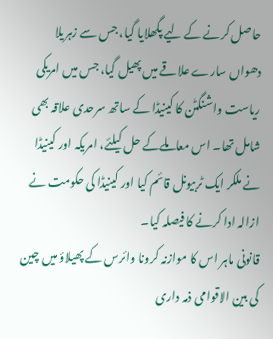حاصل کرنے کے لیے پگھلایا گیا، جس سے زہریلا دھواں سارے علاقے میں پھیل گیا، جس میں امریکی ریاست واشنگٹن کا کینیڈا کے ساتھ سرحدی علاقہ بھی شامل تھا۔ اس معاملےکے حل کیلئے، امریکہ اور کینیڈا نے ملکر ایک ٹربیونل قائم کیا اور کینیڈا کی حکومت نے ازالہ ادا کرنے کا فیصلہ کیا۔
قانونی ماہر اس کا موازنہ کرونا وائرس کے پھیلاؤ میں چین کی بین الاقوامی ذمہ داری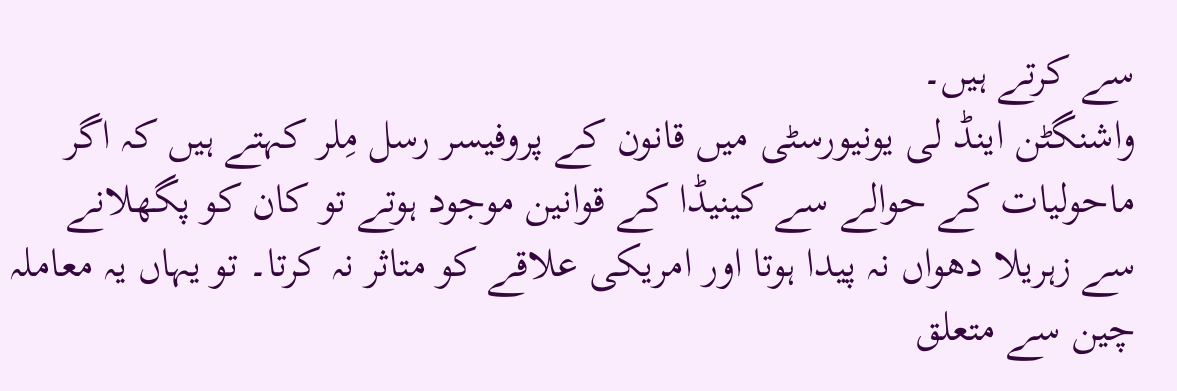سے کرتے ہیں۔
واشنگٹن اینڈ لی یونیورسٹی میں قانون کے پروفیسر رسل مِلر کہتے ہیں کہ اگر ماحولیات کے حوالے سے کینیڈا کے قوانین موجود ہوتے تو کان کو پگھلانے سے زہریلا دھواں نہ پیدا ہوتا اور امریکی علاقے کو متاثر نہ کرتا۔ تو یہاں یہ معاملہ چین سے متعلق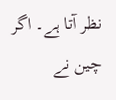نظر آتا ہے۔ اگر چین نے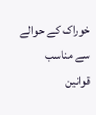خوراک کے حوالے سے مناسب قوانین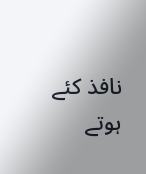نافذ کئے ہوتے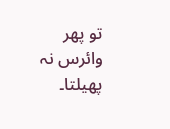تو پھر وائرس نہ پھیلتا۔